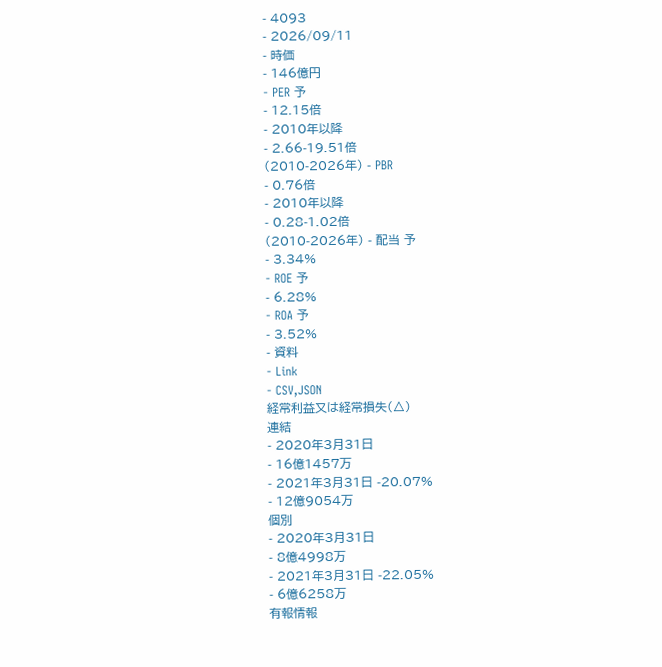- 4093
- 2026/09/11
- 時価
- 146億円
- PER 予
- 12.15倍
- 2010年以降
- 2.66-19.51倍
(2010-2026年) - PBR
- 0.76倍
- 2010年以降
- 0.28-1.02倍
(2010-2026年) - 配当 予
- 3.34%
- ROE 予
- 6.28%
- ROA 予
- 3.52%
- 資料
- Link
- CSV,JSON
経常利益又は経常損失(△)
連結
- 2020年3月31日
- 16億1457万
- 2021年3月31日 -20.07%
- 12億9054万
個別
- 2020年3月31日
- 8億4998万
- 2021年3月31日 -22.05%
- 6億6258万
有報情報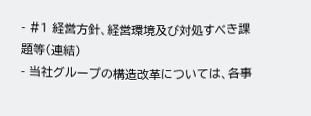- #1 経営方針、経営環境及び対処すべき課題等(連結)
- 当社グループの構造改革については、各事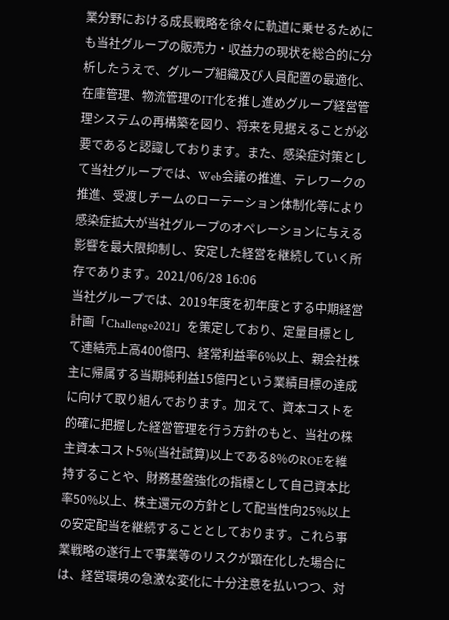業分野における成長戦略を徐々に軌道に乗せるためにも当社グループの販売力・収益力の現状を総合的に分析したうえで、グループ組織及び人員配置の最適化、在庫管理、物流管理のIT化を推し進めグループ経営管理システムの再構築を図り、将来を見据えることが必要であると認識しております。また、感染症対策として当社グループでは、Web会議の推進、テレワークの推進、受渡しチームのローテーション体制化等により感染症拡大が当社グループのオペレーションに与える影響を最大限抑制し、安定した経営を継続していく所存であります。2021/06/28 16:06
当社グループでは、2019年度を初年度とする中期経営計画「Challenge2021」を策定しており、定量目標として連結売上高400億円、経常利益率6%以上、親会社株主に帰属する当期純利益15億円という業績目標の達成に向けて取り組んでおります。加えて、資本コストを的確に把握した経営管理を行う方針のもと、当社の株主資本コスト5%(当社試算)以上である8%のROEを維持することや、財務基盤強化の指標として自己資本比率50%以上、株主還元の方針として配当性向25%以上の安定配当を継続することとしております。これら事業戦略の遂行上で事業等のリスクが顕在化した場合には、経営環境の急激な変化に十分注意を払いつつ、対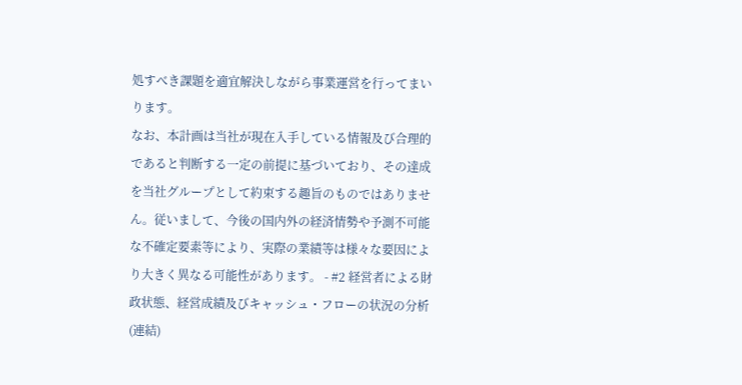処すべき課題を適宜解決しながら事業運営を行ってまいります。
なお、本計画は当社が現在入手している情報及び合理的であると判断する一定の前提に基づいており、その達成を当社グループとして約束する趣旨のものではありません。従いまして、今後の国内外の経済情勢や予測不可能な不確定要素等により、実際の業績等は様々な要因により大きく異なる可能性があります。 - #2 経営者による財政状態、経営成績及びキャッシュ・フローの状況の分析(連結)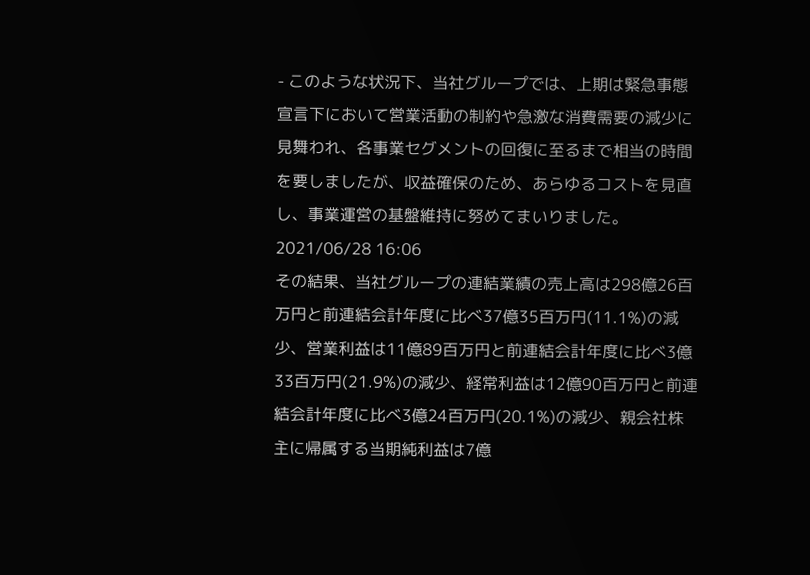- このような状況下、当社グループでは、上期は緊急事態宣言下において営業活動の制約や急激な消費需要の減少に見舞われ、各事業セグメントの回復に至るまで相当の時間を要しましたが、収益確保のため、あらゆるコストを見直し、事業運営の基盤維持に努めてまいりました。2021/06/28 16:06
その結果、当社グループの連結業績の売上高は298億26百万円と前連結会計年度に比べ37億35百万円(11.1%)の減少、営業利益は11億89百万円と前連結会計年度に比べ3億33百万円(21.9%)の減少、経常利益は12億90百万円と前連結会計年度に比べ3億24百万円(20.1%)の減少、親会社株主に帰属する当期純利益は7億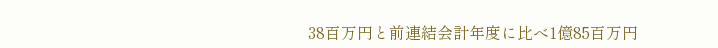38百万円と前連結会計年度に比べ1億85百万円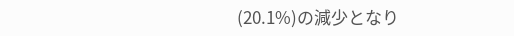(20.1%)の減少となり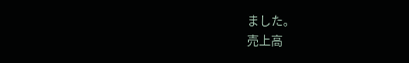ました。
売上高